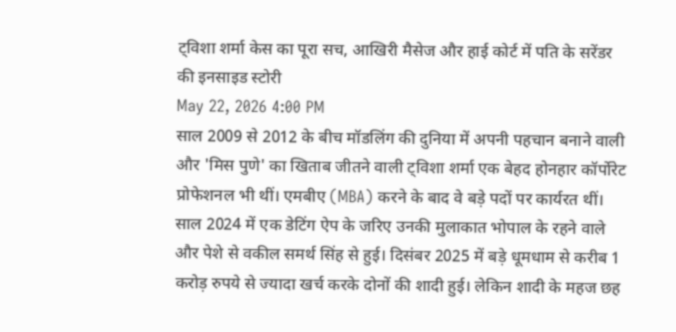ट्विशा शर्मा केस का पूरा सच, आखिरी मैसेज और हाई कोर्ट में पति के सरेंडर की इनसाइड स्टोरी
May 22, 2026 4:00 PM
साल 2009 से 2012 के बीच मॉडलिंग की दुनिया में अपनी पहचान बनाने वाली और 'मिस पुणे' का खिताब जीतने वाली ट्विशा शर्मा एक बेहद होनहार कॉर्पोरेट प्रोफेशनल भी थीं। एमबीए (MBA) करने के बाद वे बड़े पदों पर कार्यरत थीं। साल 2024 में एक डेटिंग ऐप के जरिए उनकी मुलाकात भोपाल के रहने वाले और पेशे से वकील समर्थ सिंह से हुई। दिसंबर 2025 में बड़े धूमधाम से करीब 1 करोड़ रुपये से ज्यादा खर्च करके दोनों की शादी हुई। लेकिन शादी के महज छह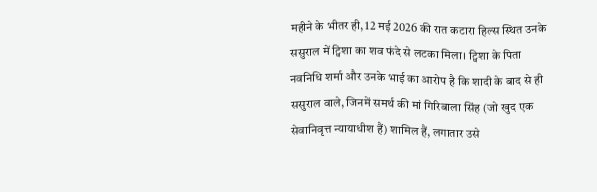महीने के भीतर ही, 12 मई 2026 की रात कटारा हिल्स स्थित उनके ससुराल में ट्विशा का शव फंदे से लटका मिला। ट्विशा के पिता नवनिधि शर्मा और उनके भाई का आरोप है कि शादी के बाद से ही ससुराल वाले, जिनमें समर्थ की मां गिरिबाला सिंह (जो खुद एक सेवानिवृत्त न्यायाधीश हैं) शामिल हैं, लगातार उसे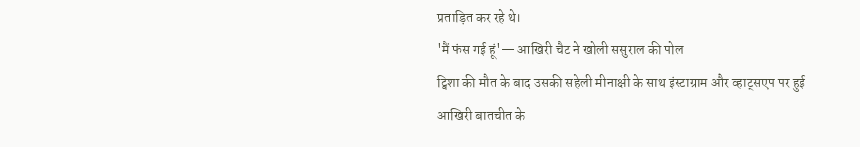प्रताड़ित कर रहे थे।
'मैं फंस गई हूं'— आखिरी चैट ने खोली ससुराल की पोल
ट्विशा की मौत के बाद उसकी सहेली मीनाक्षी के साथ इंस्टाग्राम और व्हाट्सएप पर हुई आखिरी बातचीत के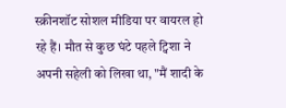स्क्रीनशॉट सोशल मीडिया पर वायरल हो रहे हैं। मौत से कुछ घंटे पहले ट्विशा ने अपनी सहेली को लिखा था, "मैं शादी के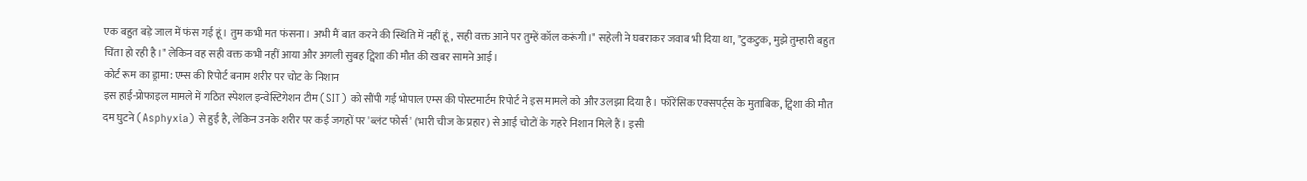एक बहुत बड़े जाल में फंस गई हूं। तुम कभी मत फंसना। अभी मैं बात करने की स्थिति में नहीं हूं, सही वक्त आने पर तुम्हें कॉल करूंगी।" सहेली ने घबराकर जवाब भी दिया था, "टुकटुक, मुझे तुम्हारी बहुत चिंता हो रही है।" लेकिन वह सही वक्त कभी नहीं आया और अगली सुबह ट्विशा की मौत की खबर सामने आई।
कोर्ट रूम का ड्रामा: एम्स की रिपोर्ट बनाम शरीर पर चोट के निशान
इस हाई-प्रोफाइल मामले में गठित स्पेशल इन्वेस्टिगेशन टीम (SIT) को सौंपी गई भोपाल एम्स की पोस्टमार्टम रिपोर्ट ने इस मामले को और उलझा दिया है। फॉरेंसिक एक्सपर्ट्स के मुताबिक, ट्विशा की मौत दम घुटने (Asphyxia) से हुई है, लेकिन उनके शरीर पर कई जगहों पर 'ब्लंट फोर्स' (भारी चीज के प्रहार) से आई चोटों के गहरे निशान मिले हैं। इसी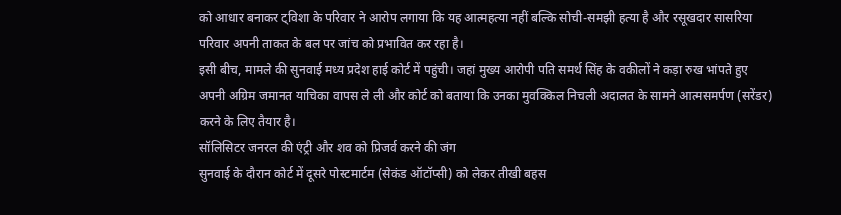को आधार बनाकर ट्विशा के परिवार ने आरोप लगाया कि यह आत्महत्या नहीं बल्कि सोची-समझी हत्या है और रसूखदार सासरिया परिवार अपनी ताकत के बल पर जांच को प्रभावित कर रहा है।
इसी बीच, मामले की सुनवाई मध्य प्रदेश हाई कोर्ट में पहुंची। जहां मुख्य आरोपी पति समर्थ सिंह के वकीलों ने कड़ा रुख भांपते हुए अपनी अग्रिम जमानत याचिका वापस ले ली और कोर्ट को बताया कि उनका मुवक्किल निचली अदालत के सामने आत्मसमर्पण (सरेंडर) करने के लिए तैयार है।
सॉलिसिटर जनरल की एंट्री और शव को प्रिजर्व करने की जंग
सुनवाई के दौरान कोर्ट में दूसरे पोस्टमार्टम (सेकंड ऑटॉप्सी) को लेकर तीखी बहस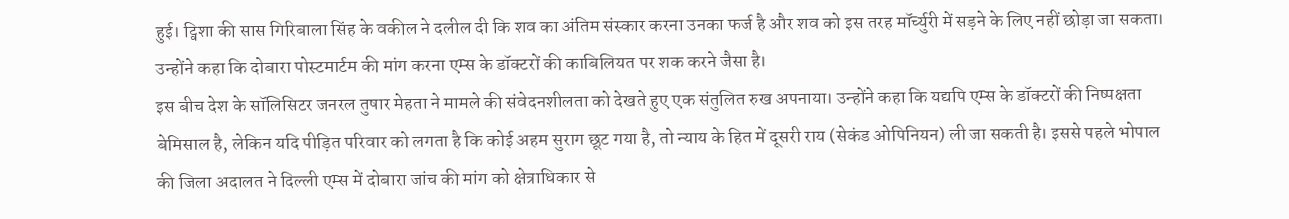हुई। ट्विशा की सास गिरिबाला सिंह के वकील ने दलील दी कि शव का अंतिम संस्कार करना उनका फर्ज है और शव को इस तरह मॉर्च्युरी में सड़ने के लिए नहीं छोड़ा जा सकता। उन्होंने कहा कि दोबारा पोस्टमार्टम की मांग करना एम्स के डॉक्टरों की काबिलियत पर शक करने जैसा है।
इस बीच देश के सॉलिसिटर जनरल तुषार मेहता ने मामले की संवेदनशीलता को देखते हुए एक संतुलित रुख अपनाया। उन्होंने कहा कि यद्यपि एम्स के डॉक्टरों की निष्पक्षता बेमिसाल है, लेकिन यदि पीड़ित परिवार को लगता है कि कोई अहम सुराग छूट गया है, तो न्याय के हित में दूसरी राय (सेकंड ओपिनियन) ली जा सकती है। इससे पहले भोपाल की जिला अदालत ने दिल्ली एम्स में दोबारा जांच की मांग को क्षेत्राधिकार से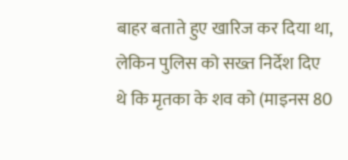बाहर बताते हुए खारिज कर दिया था, लेकिन पुलिस को सख्त निर्देश दिए थे कि मृतका के शव को (माइनस 80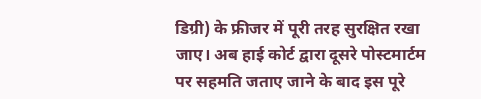डिग्री) के फ्रीजर में पूरी तरह सुरक्षित रखा जाए। अब हाई कोर्ट द्वारा दूसरे पोस्टमार्टम पर सहमति जताए जाने के बाद इस पूरे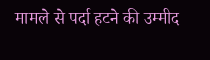मामले से पर्दा हटने की उम्मीद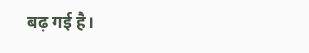बढ़ गई है।